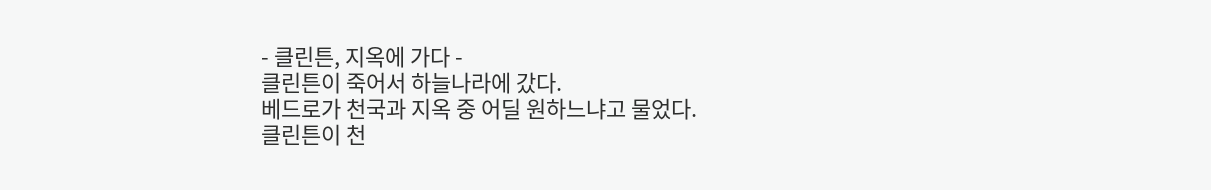- 클린튼, 지옥에 가다 -
클린튼이 죽어서 하늘나라에 갔다.
베드로가 천국과 지옥 중 어딜 원하느냐고 물었다.
클린튼이 천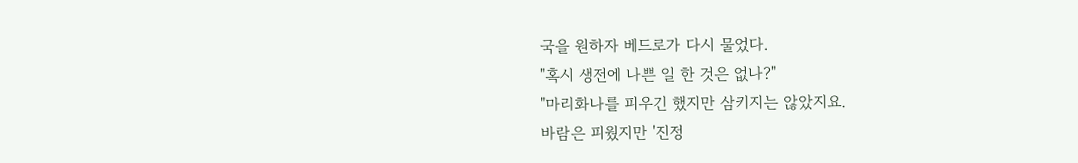국을 원하자 베드로가 다시 물었다.
"혹시 생전에 나쁜 일 한 것은 없나?"
"마리화나를 피우긴 했지만 삼키지는 않았지요.
바람은 피웠지만 '진정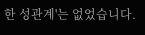한 성관계'는 없었습니다.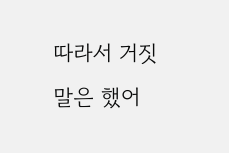따라서 거짓말은 했어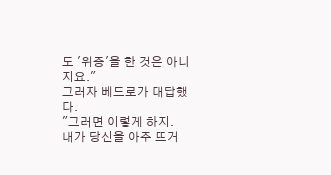도 '위증'을 한 것은 아니지요."
그러자 베드로가 대답했다.
"그러면 이렇게 하지.
내가 당신을 아주 뜨거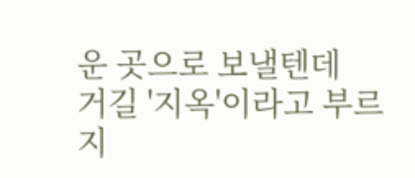운 곳으로 보낼텐데
거길 '지옥'이라고 부르지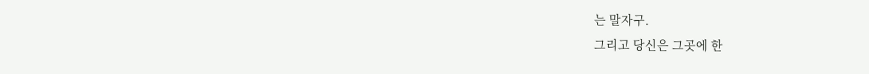는 말자구.
그리고 당신은 그곳에 한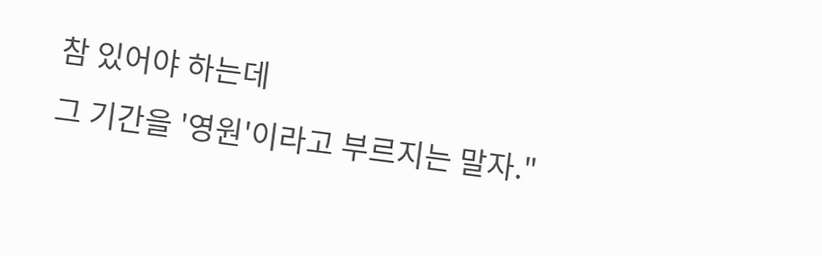참 있어야 하는데
그 기간을 '영원'이라고 부르지는 말자."